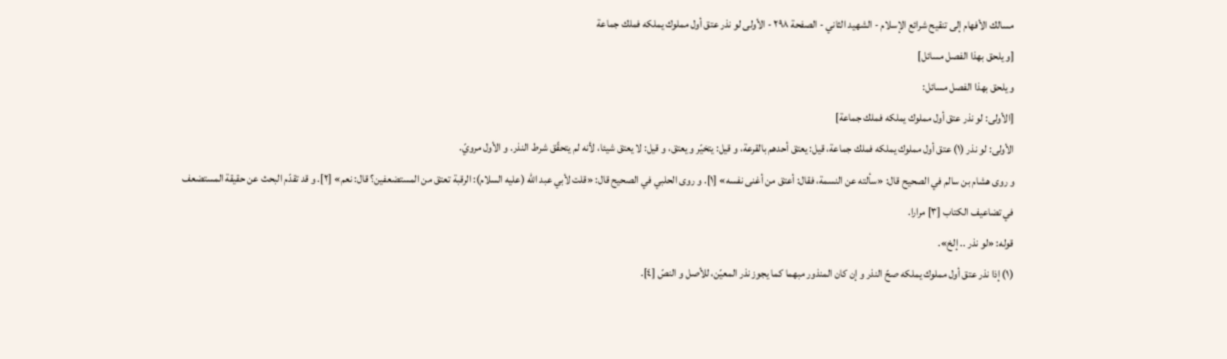مسالك الأفهام إلى تنقيح شرائع الإسلام - الشهيد الثاني - الصفحة ٢٩٨ - الأولى لو نذر عتق أول مملوك يملكه فملك جماعة
[و يلحق بهذا الفصل مسائل]
و يلحق بهذا الفصل مسائل:
[الأولى: لو نذر عتق أول مملوك يملكه فملك جماعة]
الأولى: لو نذر (١) عتق أول مملوك يملكه فملك جماعة، قيل: يعتق أحدهم بالقرعة، و قيل: يتخيّر و يعتق، و قيل: لا يعتق شيئا، لأنه لم يتحقّق شرط النذر. و الأول مرويّ.
و روى هشام بن سالم في الصحيح قال: «سألته عن النسمة، فقال: أعتق من أغنى نفسه» [١]. و روى الحلبي في الصحيح قال: «قلت لأبي عبد اللّه (عليه السلام): الرقبة تعتق من المستضعفين؟ قال: نعم» [٢]. و قد تقدّم البحث عن حقيقة المستضعف في تضاعيف الكتاب [٣] مرارا.
قوله: «لو نذر .. إلخ».
(١) إذا نذر عتق أول مملوك يملكه صحّ النذر و إن كان المنذور مبهما كما يجوز نذر المعيّن، للأصل و النصّ [٤].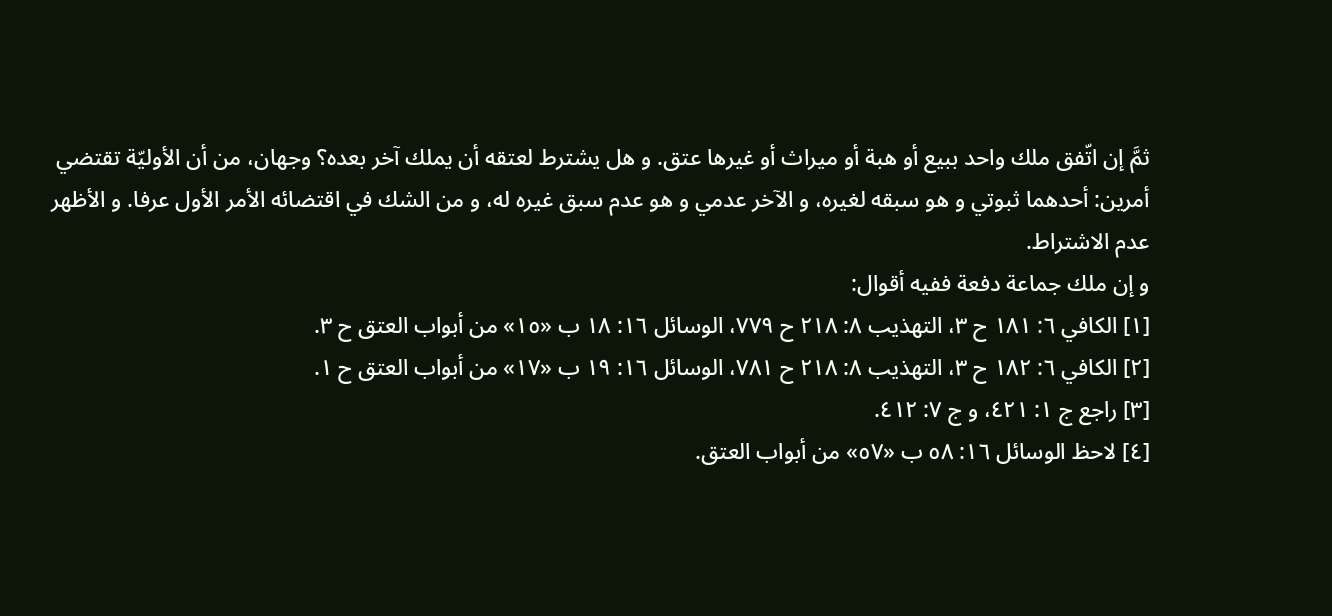ثمَّ إن اتّفق ملك واحد ببيع أو هبة أو ميراث أو غيرها عتق. و هل يشترط لعتقه أن يملك آخر بعده؟ وجهان، من أن الأوليّة تقتضي أمرين: أحدهما ثبوتي و هو سبقه لغيره، و الآخر عدمي و هو عدم سبق غيره له، و من الشك في اقتضائه الأمر الأول عرفا. و الأظهر عدم الاشتراط.
و إن ملك جماعة دفعة ففيه أقوال:
[١] الكافي ٦: ١٨١ ح ٣، التهذيب ٨: ٢١٨ ح ٧٧٩، الوسائل ١٦: ١٨ ب «١٥» من أبواب العتق ح ٣.
[٢] الكافي ٦: ١٨٢ ح ٣، التهذيب ٨: ٢١٨ ح ٧٨١، الوسائل ١٦: ١٩ ب «١٧» من أبواب العتق ح ١.
[٣] راجع ج ١: ٤٢١، و ج ٧: ٤١٢.
[٤] لاحظ الوسائل ١٦: ٥٨ ب «٥٧» من أبواب العتق.